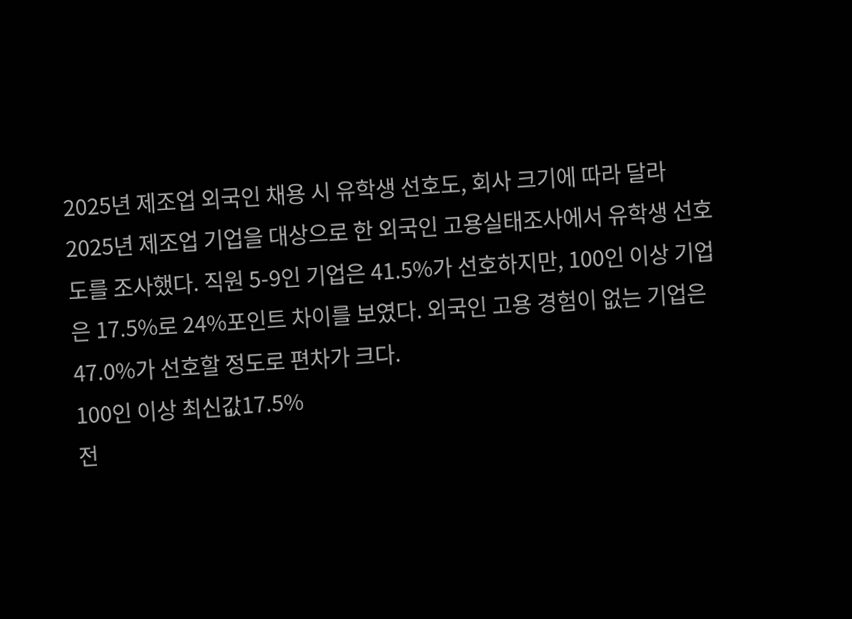2025년 제조업 외국인 채용 시 유학생 선호도, 회사 크기에 따라 달라
2025년 제조업 기업을 대상으로 한 외국인 고용실태조사에서 유학생 선호도를 조사했다. 직원 5-9인 기업은 41.5%가 선호하지만, 100인 이상 기업은 17.5%로 24%포인트 차이를 보였다. 외국인 고용 경험이 없는 기업은 47.0%가 선호할 정도로 편차가 크다.
100인 이상 최신값17.5%
전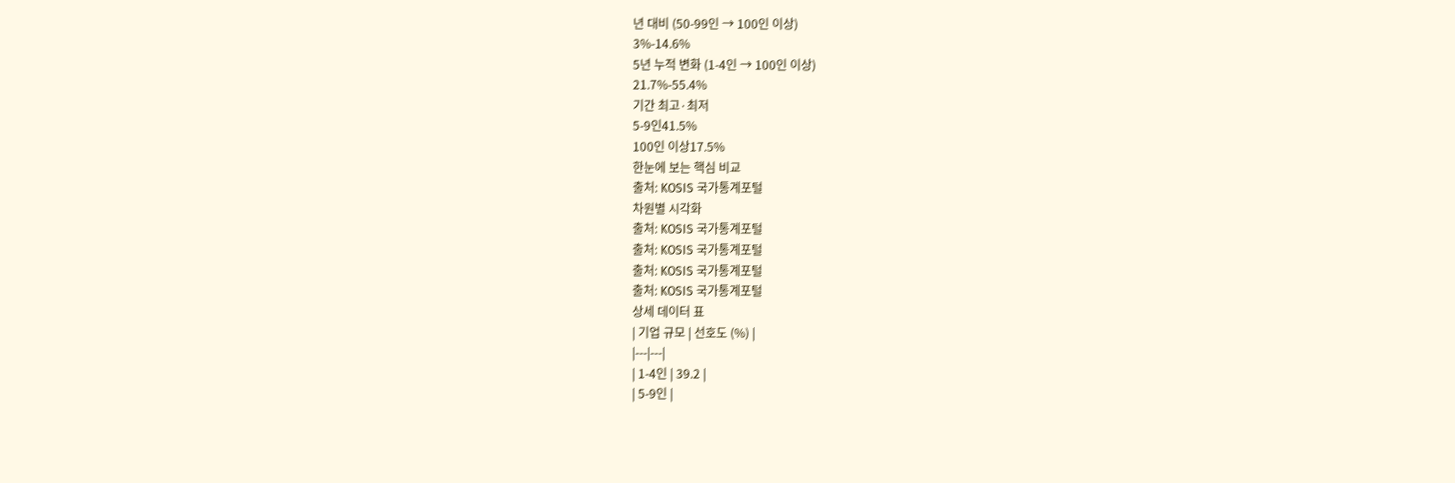년 대비 (50-99인 → 100인 이상)
3%-14.6%
5년 누적 변화 (1-4인 → 100인 이상)
21.7%-55.4%
기간 최고·최저
5-9인41.5%
100인 이상17.5%
한눈에 보는 핵심 비교
출처: KOSIS 국가통계포털
차원별 시각화
출처: KOSIS 국가통계포털
출처: KOSIS 국가통계포털
출처: KOSIS 국가통계포털
출처: KOSIS 국가통계포털
상세 데이터 표
| 기업 규모 | 선호도 (%) |
|---|---|
| 1-4인 | 39.2 |
| 5-9인 |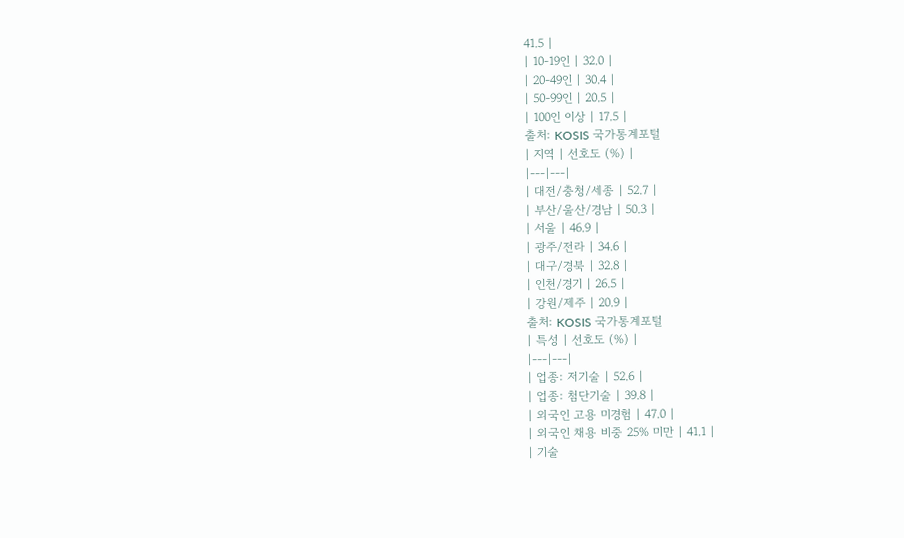41.5 |
| 10-19인 | 32.0 |
| 20-49인 | 30.4 |
| 50-99인 | 20.5 |
| 100인 이상 | 17.5 |
출처: KOSIS 국가통계포털
| 지역 | 선호도 (%) |
|---|---|
| 대전/충청/세종 | 52.7 |
| 부산/울산/경남 | 50.3 |
| 서울 | 46.9 |
| 광주/전라 | 34.6 |
| 대구/경북 | 32.8 |
| 인천/경기 | 26.5 |
| 강원/제주 | 20.9 |
출처: KOSIS 국가통계포털
| 특성 | 선호도 (%) |
|---|---|
| 업종: 저기술 | 52.6 |
| 업종: 첨단기술 | 39.8 |
| 외국인 고용 미경험 | 47.0 |
| 외국인 채용 비중 25% 미만 | 41.1 |
| 기술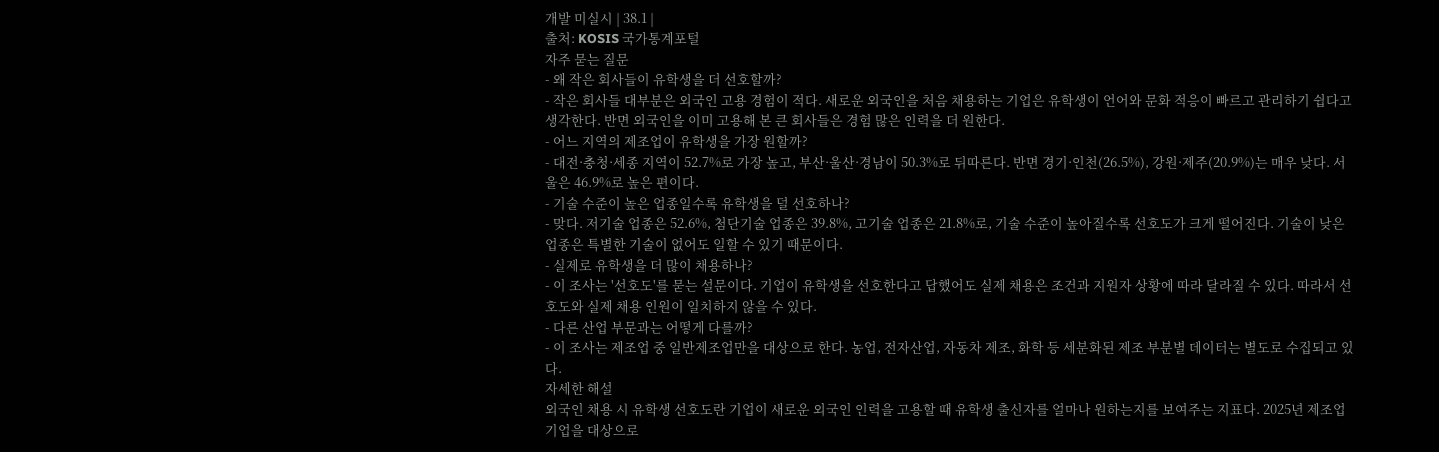개발 미실시 | 38.1 |
출처: KOSIS 국가통계포털
자주 묻는 질문
- 왜 작은 회사들이 유학생을 더 선호할까?
- 작은 회사들 대부분은 외국인 고용 경험이 적다. 새로운 외국인을 처음 채용하는 기업은 유학생이 언어와 문화 적응이 빠르고 관리하기 쉽다고 생각한다. 반면 외국인을 이미 고용해 본 큰 회사들은 경험 많은 인력을 더 원한다.
- 어느 지역의 제조업이 유학생을 가장 원할까?
- 대전·충청·세종 지역이 52.7%로 가장 높고, 부산·울산·경남이 50.3%로 뒤따른다. 반면 경기·인천(26.5%), 강원·제주(20.9%)는 매우 낮다. 서울은 46.9%로 높은 편이다.
- 기술 수준이 높은 업종일수록 유학생을 덜 선호하나?
- 맞다. 저기술 업종은 52.6%, 첨단기술 업종은 39.8%, 고기술 업종은 21.8%로, 기술 수준이 높아질수록 선호도가 크게 떨어진다. 기술이 낮은 업종은 특별한 기술이 없어도 일할 수 있기 때문이다.
- 실제로 유학생을 더 많이 채용하나?
- 이 조사는 '선호도'를 묻는 설문이다. 기업이 유학생을 선호한다고 답했어도 실제 채용은 조건과 지원자 상황에 따라 달라질 수 있다. 따라서 선호도와 실제 채용 인원이 일치하지 않을 수 있다.
- 다른 산업 부문과는 어떻게 다를까?
- 이 조사는 제조업 중 일반제조업만을 대상으로 한다. 농업, 전자산업, 자동차 제조, 화학 등 세분화된 제조 부분별 데이터는 별도로 수집되고 있다.
자세한 해설
외국인 채용 시 유학생 선호도란 기업이 새로운 외국인 인력을 고용할 때 유학생 출신자를 얼마나 원하는지를 보여주는 지표다. 2025년 제조업 기업을 대상으로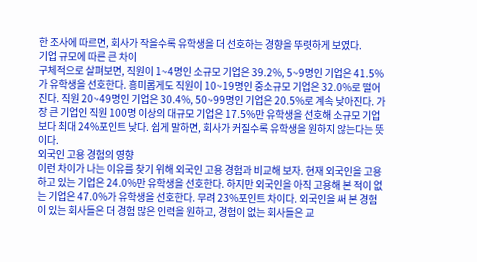한 조사에 따르면, 회사가 작을수록 유학생을 더 선호하는 경향을 뚜렷하게 보였다.
기업 규모에 따른 큰 차이
구체적으로 살펴보면, 직원이 1~4명인 소규모 기업은 39.2%, 5~9명인 기업은 41.5%가 유학생을 선호한다. 흥미롭게도 직원이 10~19명인 중소규모 기업은 32.0%로 떨어진다. 직원 20~49명인 기업은 30.4%, 50~99명인 기업은 20.5%로 계속 낮아진다. 가장 큰 기업인 직원 100명 이상의 대규모 기업은 17.5%만 유학생을 선호해 소규모 기업보다 최대 24%포인트 낮다. 쉽게 말하면, 회사가 커질수록 유학생을 원하지 않는다는 뜻이다.
외국인 고용 경험의 영향
이런 차이가 나는 이유를 찾기 위해 외국인 고용 경험과 비교해 보자. 현재 외국인을 고용하고 있는 기업은 24.0%만 유학생을 선호한다. 하지만 외국인을 아직 고용해 본 적이 없는 기업은 47.0%가 유학생을 선호한다. 무려 23%포인트 차이다. 외국인을 써 본 경험이 있는 회사들은 더 경험 많은 인력을 원하고, 경험이 없는 회사들은 교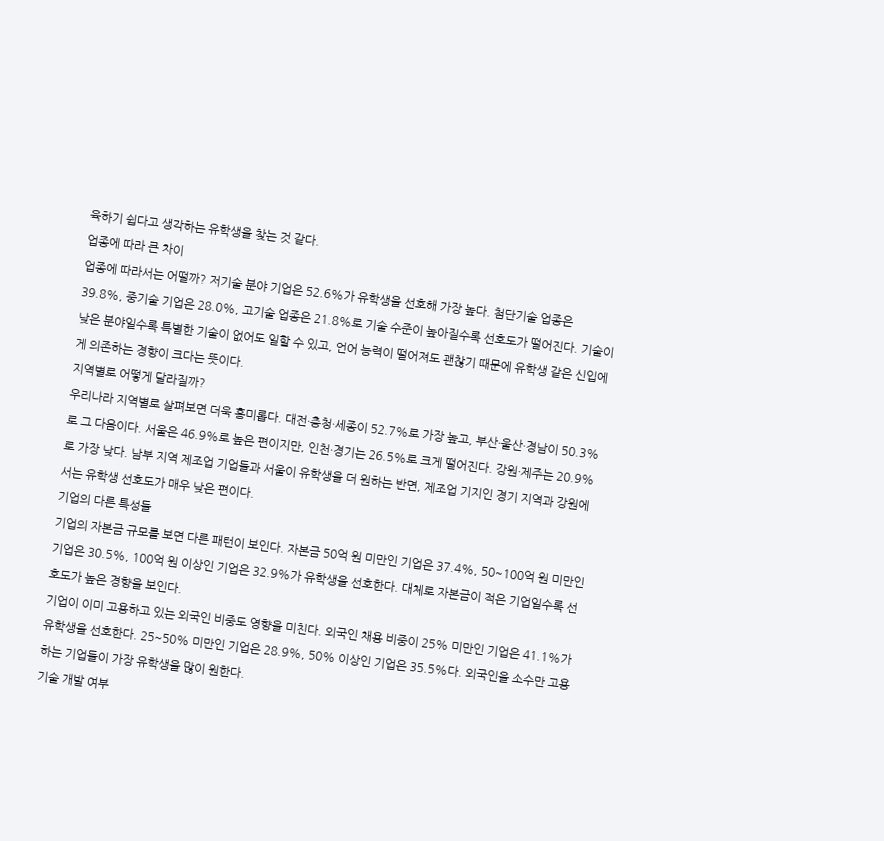육하기 쉽다고 생각하는 유학생을 찾는 것 같다.
업종에 따라 큰 차이
업종에 따라서는 어떨까? 저기술 분야 기업은 52.6%가 유학생을 선호해 가장 높다. 첨단기술 업종은 39.8%, 중기술 기업은 28.0%, 고기술 업종은 21.8%로 기술 수준이 높아질수록 선호도가 떨어진다. 기술이 낮은 분야일수록 특별한 기술이 없어도 일할 수 있고, 언어 능력이 떨어져도 괜찮기 때문에 유학생 같은 신입에게 의존하는 경향이 크다는 뜻이다.
지역별로 어떻게 달라질까?
우리나라 지역별로 살펴보면 더욱 흥미롭다. 대전·충청·세종이 52.7%로 가장 높고, 부산·울산·경남이 50.3%로 그 다음이다. 서울은 46.9%로 높은 편이지만, 인천·경기는 26.5%로 크게 떨어진다. 강원·제주는 20.9%로 가장 낮다. 남부 지역 제조업 기업들과 서울이 유학생을 더 원하는 반면, 제조업 기지인 경기 지역과 강원에서는 유학생 선호도가 매우 낮은 편이다.
기업의 다른 특성들
기업의 자본금 규모를 보면 다른 패턴이 보인다. 자본금 50억 원 미만인 기업은 37.4%, 50~100억 원 미만인 기업은 30.5%, 100억 원 이상인 기업은 32.9%가 유학생을 선호한다. 대체로 자본금이 적은 기업일수록 선호도가 높은 경향을 보인다.
기업이 이미 고용하고 있는 외국인 비중도 영향을 미친다. 외국인 채용 비중이 25% 미만인 기업은 41.1%가 유학생을 선호한다. 25~50% 미만인 기업은 28.9%, 50% 이상인 기업은 35.5%다. 외국인을 소수만 고용하는 기업들이 가장 유학생을 많이 원한다.
기술 개발 여부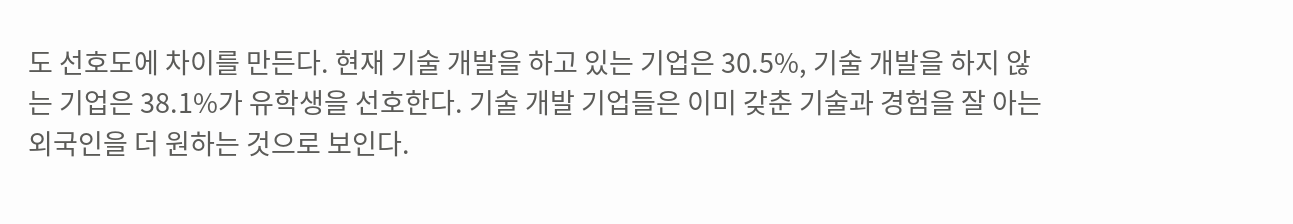도 선호도에 차이를 만든다. 현재 기술 개발을 하고 있는 기업은 30.5%, 기술 개발을 하지 않는 기업은 38.1%가 유학생을 선호한다. 기술 개발 기업들은 이미 갖춘 기술과 경험을 잘 아는 외국인을 더 원하는 것으로 보인다.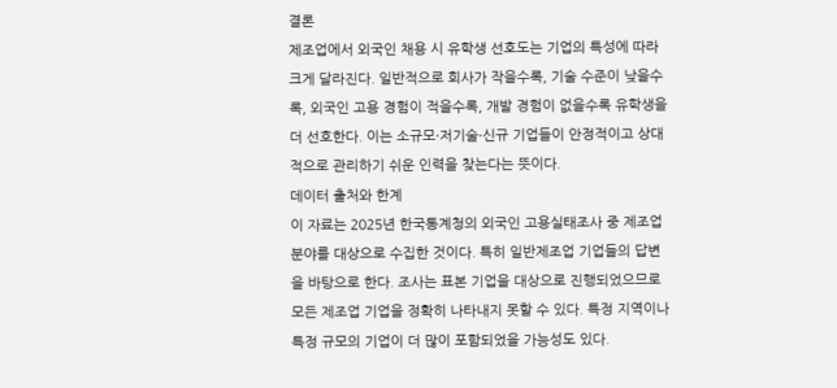결론
제조업에서 외국인 채용 시 유학생 선호도는 기업의 특성에 따라 크게 달라진다. 일반적으로 회사가 작을수록, 기술 수준이 낮을수록, 외국인 고용 경험이 적을수록, 개발 경험이 없을수록 유학생을 더 선호한다. 이는 소규모·저기술·신규 기업들이 안정적이고 상대적으로 관리하기 쉬운 인력을 찾는다는 뜻이다.
데이터 출처와 한계
이 자료는 2025년 한국통계청의 외국인 고용실태조사 중 제조업 분야를 대상으로 수집한 것이다. 특히 일반제조업 기업들의 답변을 바탕으로 한다. 조사는 표본 기업을 대상으로 진행되었으므로 모든 제조업 기업을 정확히 나타내지 못할 수 있다. 특정 지역이나 특정 규모의 기업이 더 많이 포함되었을 가능성도 있다.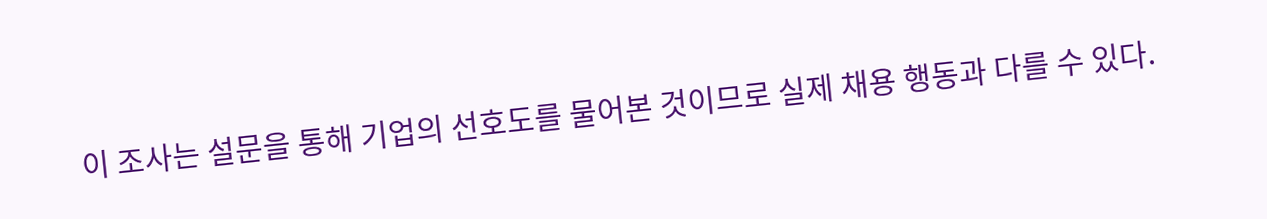이 조사는 설문을 통해 기업의 선호도를 물어본 것이므로 실제 채용 행동과 다를 수 있다.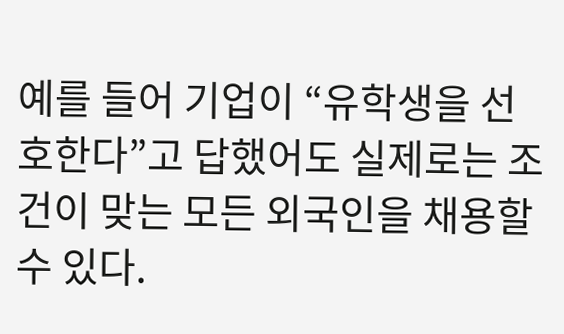예를 들어 기업이 “유학생을 선호한다”고 답했어도 실제로는 조건이 맞는 모든 외국인을 채용할 수 있다.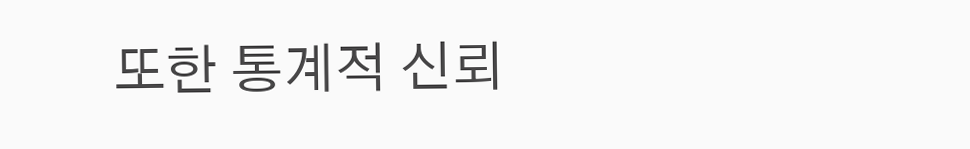또한 통계적 신뢰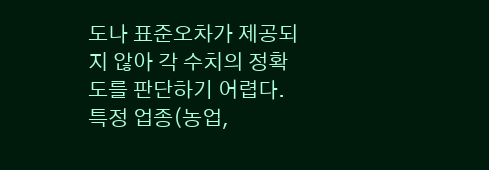도나 표준오차가 제공되지 않아 각 수치의 정확도를 판단하기 어렵다. 특정 업종(농업,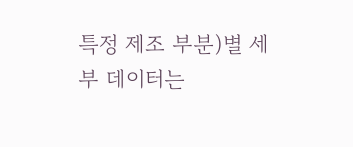특정 제조 부분)별 세부 데이터는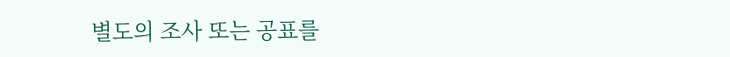별도의 조사 또는 공표를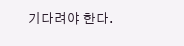기다려야 한다.